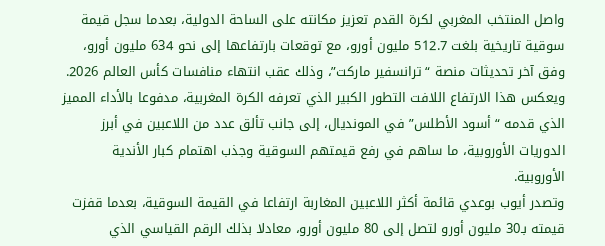واصل المنتخب المغربي لكرة القدم تعزيز مكانته على الساحة الدولية، بعدما سجل قيمة سوقية تاريخية بلغت 512.7 مليون أورو، مع توقعات بارتفاعها إلى نحو 634 مليون أورو، وفق آخر تحديثات منصة “ترانسفير ماركت”، وذلك عقب انتهاء منافسات كأس العالم 2026.
ويعكس هذا الارتفاع اللافت التطور الكبير الذي تعرفه الكرة المغربية، مدفوعا بالأداء المميز الذي قدمه “أسود الأطلس” في المونديال، إلى جانب تألق عدد من اللاعبين في أبرز الدوريات الأوروبية، ما ساهم في رفع قيمتهم السوقية وجذب اهتمام كبار الأندية الأوروبية.
وتصدر أيوب بوعدي قائمة أكثر اللاعبين المغاربة ارتفاعا في القيمة السوقية، بعدما قفزت قيمته بـ30 مليون أورو لتصل إلى 80 مليون أورو، معادلا بذلك الرقم القياسي الذي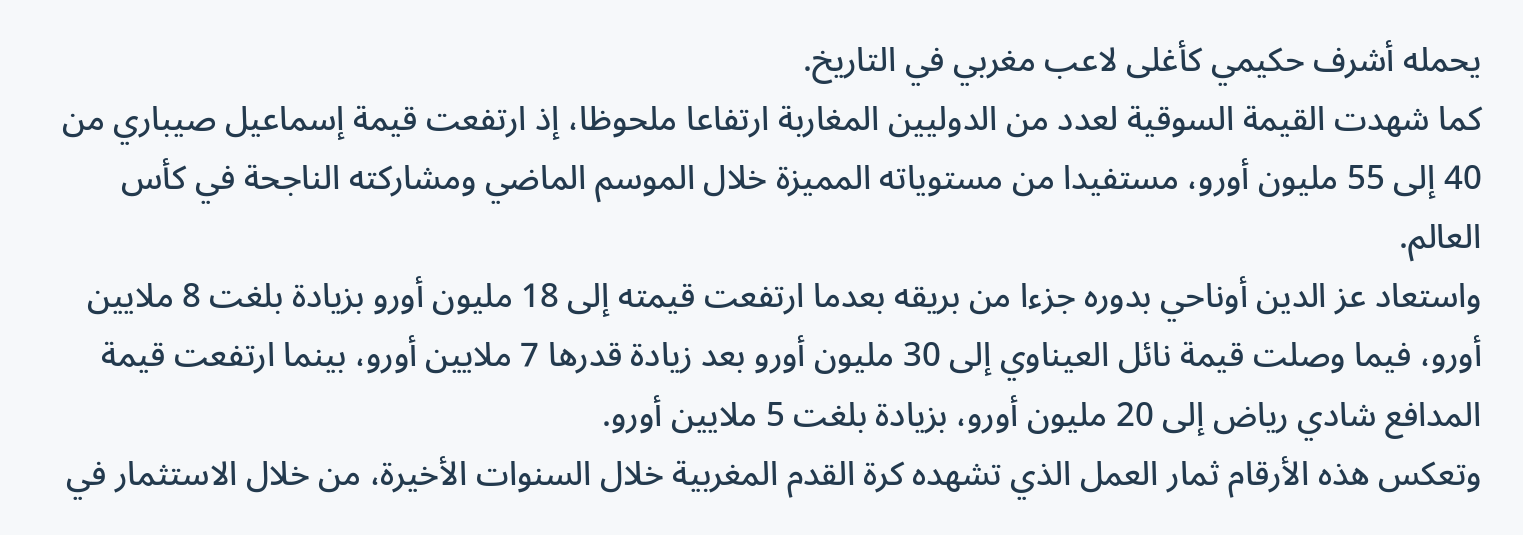يحمله أشرف حكيمي كأغلى لاعب مغربي في التاريخ.
كما شهدت القيمة السوقية لعدد من الدوليين المغاربة ارتفاعا ملحوظا، إذ ارتفعت قيمة إسماعيل صيباري من 40 إلى 55 مليون أورو، مستفيدا من مستوياته المميزة خلال الموسم الماضي ومشاركته الناجحة في كأس العالم.
واستعاد عز الدين أوناحي بدوره جزءا من بريقه بعدما ارتفعت قيمته إلى 18 مليون أورو بزيادة بلغت 8 ملايين أورو، فيما وصلت قيمة نائل العيناوي إلى 30 مليون أورو بعد زيادة قدرها 7 ملايين أورو، بينما ارتفعت قيمة المدافع شادي رياض إلى 20 مليون أورو، بزيادة بلغت 5 ملايين أورو.
وتعكس هذه الأرقام ثمار العمل الذي تشهده كرة القدم المغربية خلال السنوات الأخيرة، من خلال الاستثمار في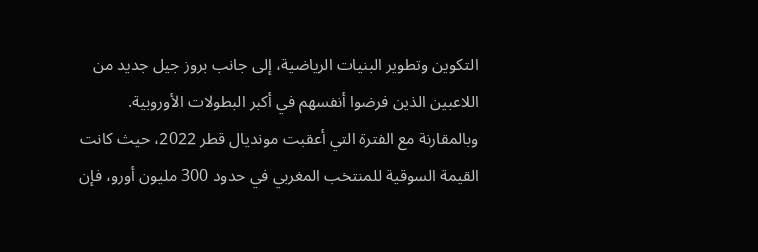التكوين وتطوير البنيات الرياضية، إلى جانب بروز جيل جديد من اللاعبين الذين فرضوا أنفسهم في أكبر البطولات الأوروبية.
وبالمقارنة مع الفترة التي أعقبت مونديال قطر 2022، حيث كانت القيمة السوقية للمنتخب المغربي في حدود 300 مليون أورو، فإن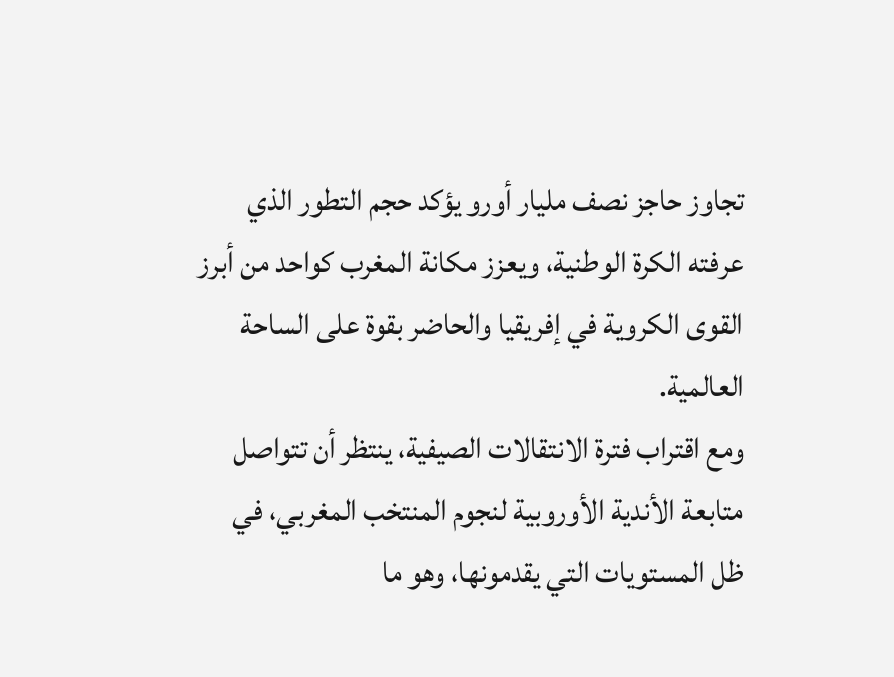تجاوز حاجز نصف مليار أورو يؤكد حجم التطور الذي عرفته الكرة الوطنية، ويعزز مكانة المغرب كواحد من أبرز القوى الكروية في إفريقيا والحاضر بقوة على الساحة العالمية.
ومع اقتراب فترة الانتقالات الصيفية، ينتظر أن تتواصل متابعة الأندية الأوروبية لنجوم المنتخب المغربي، في ظل المستويات التي يقدمونها، وهو ما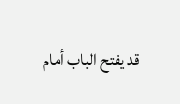قد يفتح الباب أمام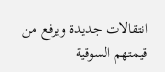انتقالات جديدة ويرفع من قيمتهم السوقية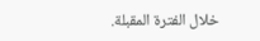خلال الفترة المقبلة.